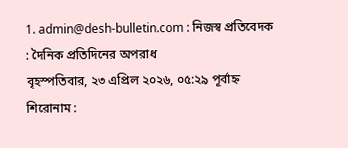1. admin@desh-bulletin.com : নিজস্ব প্রতিবেদক : দৈনিক প্রতিদিনের অপরাধ
বৃহস্পতিবার, ২৩ এপ্রিল ২০২৬, ০৫:২৯ পূর্বাহ্ন
শিরোনাম :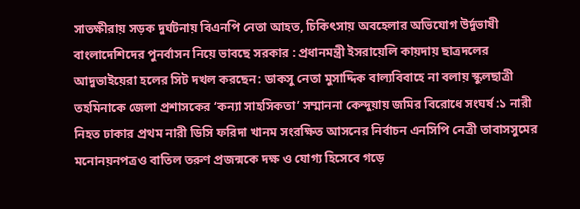সাতক্ষীরায় সড়ক দুর্ঘটনায় বিএনপি নেতা আহত, চিকিৎসায় অবহেলার অভিযোগ উর্দুভাষী বাংলাদেশিদের পুনর্বাসন নিয়ে ভাবছে সরকার : প্রধানমন্ত্রী ইসরায়েলি কায়দায় ছাত্রদলের আদুভাইয়েরা হলের সিট দখল করছেন: ডাকসু নেতা মুসাদ্দিক বাল্যবিবাহে না বলায় স্কুলছাত্রী তহমিনাকে জেলা প্রশাসকের ‘কন্যা সাহসিকতা’ সম্মাননা কেন্দুয়ায় জমির বিরোধে সংঘর্ষ :১ নারী নিহত ঢাকার প্রথম নারী ডিসি ফরিদা খানম সংরক্ষিত আসনের নির্বাচন এনসিপি নেত্রী তাবাসসুমের মনোনয়নপত্রও বাতিল তরুণ প্রজন্মকে দক্ষ ও যোগ্য হিসেবে গড়ে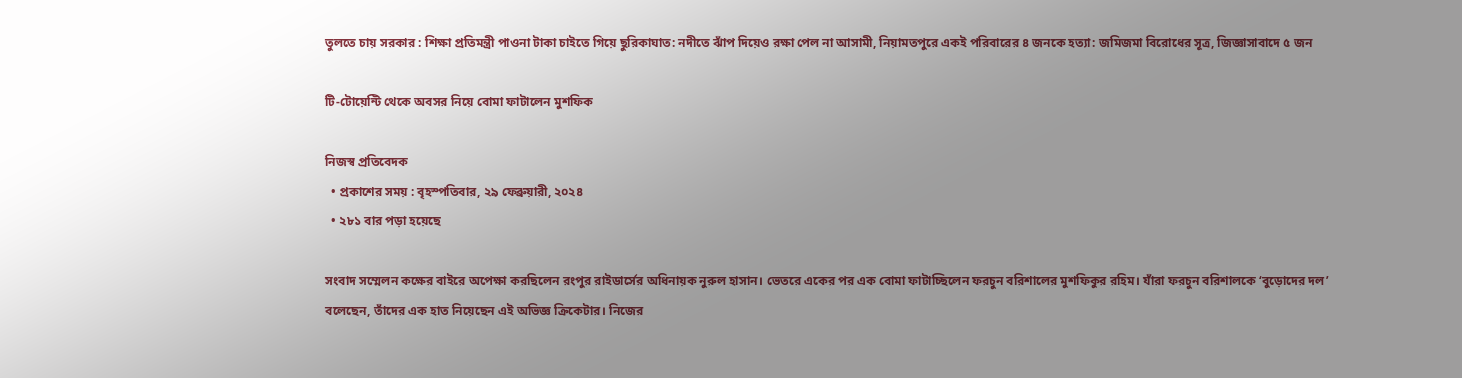তুলতে চায় সরকার : শিক্ষা প্রতিমন্ত্রী পাওনা টাকা চাইতে গিয়ে ছুরিকাঘাত: নদীতে ঝাঁপ দিয়েও রক্ষা পেল না আসামী, নিয়ামতপুরে একই পরিবারের ৪ জনকে হত্যা: জমিজমা বিরোধের সূত্র, জিজ্ঞাসাবাদে ৫ জন

টি-টোয়েন্টি থেকে অবসর নিয়ে বোমা ফাটালেন মুশফিক

নিজস্ব প্রতিবেদক
  • প্রকাশের সময় : বৃহস্পতিবার, ২৯ ফেব্রুয়ারী, ২০২৪
  • ২৮১ বার পড়া হয়েছে

সংবাদ সম্মেলন কক্ষের বাইরে অপেক্ষা করছিলেন রংপুর রাইডার্সের অধিনায়ক নুরুল হাসান। ভেতরে একের পর এক বোমা ফাটাচ্ছিলেন ফরচুন বরিশালের মুশফিকুর রহিম। যাঁরা ফরচুন বরিশালকে ‘বুড়োদের দল’ বলেছেন, তাঁদের এক হাত নিয়েছেন এই অভিজ্ঞ ক্রিকেটার। নিজের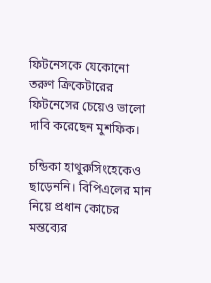ফিটনেসকে যেকোনো তরুণ ক্রিকেটারের ফিটনেসের চেয়েও ভালো দাবি করেছেন মুশফিক।

চন্ডিকা হাথুরুসিংহেকেও ছাড়েননি। বিপিএলের মান নিয়ে প্রধান কোচের মন্তব্যের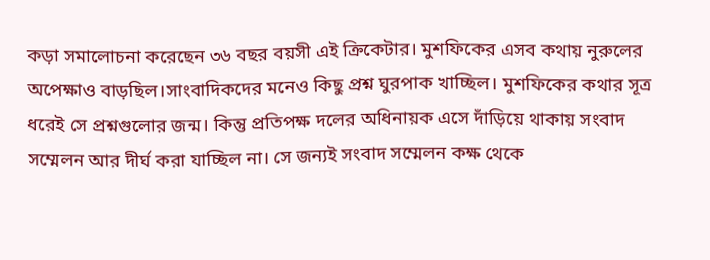কড়া সমালোচনা করেছেন ৩৬ বছর বয়সী এই ক্রিকেটার। মুশফিকের এসব কথায় নুরুলের অপেক্ষাও বাড়ছিল।সাংবাদিকদের মনেও কিছু প্রশ্ন ঘুরপাক খাচ্ছিল। মুশফিকের কথার সূত্র ধরেই সে প্রশ্নগুলোর জন্ম। কিন্তু প্রতিপক্ষ দলের অধিনায়ক এসে দাঁড়িয়ে থাকায় সংবাদ সম্মেলন আর দীর্ঘ করা যাচ্ছিল না। সে জন্যই সংবাদ সম্মেলন কক্ষ থেকে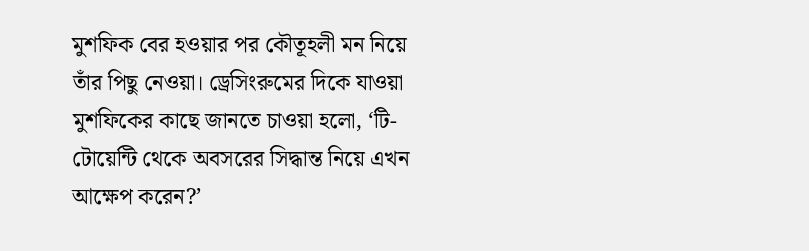মুশফিক বের হওয়ার পর কৌতূহলী মন নিয়ে তাঁর পিছু নেওয়া। ড্রেসিংরুমের দিকে যাওয়া মুশফিকের কাছে জানতে চাওয়া হলো, ‘টি-টোয়েন্টি থেকে অবসরের সিদ্ধান্ত নিয়ে এখন আক্ষেপ করেন?’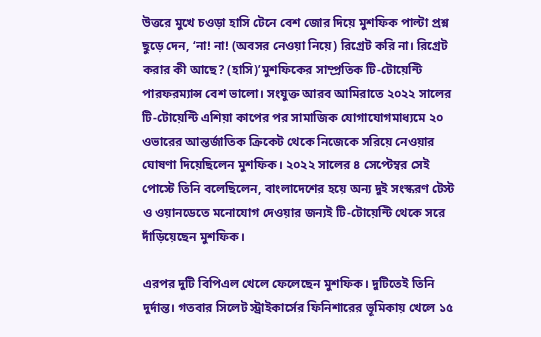উত্তরে মুখে চওড়া হাসি টেনে বেশ জোর দিয়ে মুশফিক পাল্টা প্রশ্ন ছুড়ে দেন, ‘না! না! (অবসর নেওয়া নিয়ে) রিগ্রেট করি না। রিগ্রেট করার কী আছে? (হাসি)’মুশফিকের সাম্প্রতিক টি-টোয়েন্টি পারফরম্যান্স বেশ ভালো। সংযুক্ত আরব আমিরাতে ২০২২ সালের টি-টোয়েন্টি এশিয়া কাপের পর সামাজিক যোগাযোগমাধ্যমে ২০ ওভারের আন্তর্জাতিক ক্রিকেট থেকে নিজেকে সরিয়ে নেওয়ার ঘোষণা দিয়েছিলেন মুশফিক। ২০২২ সালের ৪ সেপ্টেম্বর সেই পোস্টে তিনি বলেছিলেন, বাংলাদেশের হয়ে অন্য দুই সংস্করণ টেস্ট ও ওয়ানডেতে মনোযোগ দেওয়ার জন্যই টি-টোয়েন্টি থেকে সরে দাঁড়িয়েছেন মুশফিক।

এরপর দুটি বিপিএল খেলে ফেলেছেন মুশফিক। দুটিতেই তিনি দুর্দান্ত। গতবার সিলেট স্ট্রাইকার্সের ফিনিশারের ভূমিকায় খেলে ১৫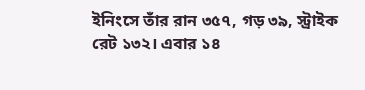ইনিংসে তাঁর রান ৩৫৭, গড় ৩৯, স্ট্রাইক রেট ১৩২। এবার ১৪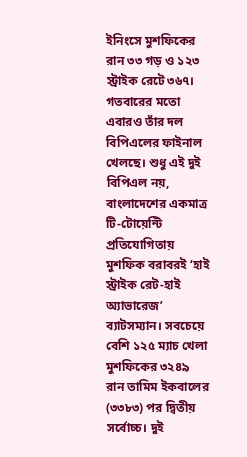ইনিংসে মুশফিকের রান ৩৩ গড় ও ১২৩ স্ট্রাইক রেটে ৩৬৭। গতবারের মতো এবারও তাঁর দল বিপিএলের ফাইনাল খেলছে। শুধু এই দুই বিপিএল নয়, বাংলাদেশের একমাত্র টি-টোয়েন্টি প্রতিযোগিতায় মুশফিক বরাবরই ‘হাই স্ট্রাইক রেট-হাই অ্যাভারেজ’ ব্যাটসম্যান। সবচেয়ে বেশি ১২৫ ম্যাচ খেলা মুশফিকের ৩২৪৯ রান তামিম ইকবালের (৩৩৮৩) পর দ্বিতীয় সর্বোচ্চ। দুই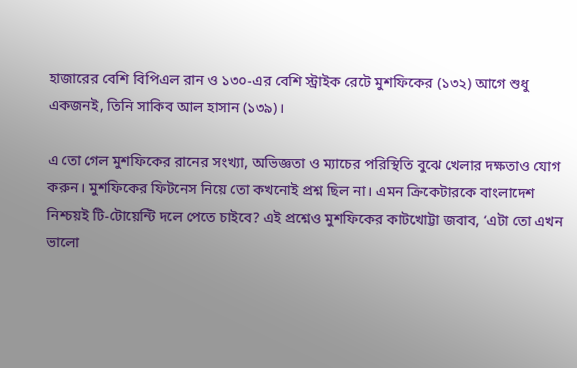হাজারের বেশি বিপিএল রান ও ১৩০-এর বেশি স্ট্রাইক রেটে মুশফিকের (১৩২) আগে শুধু একজনই, তিনি সাকিব আল হাসান (১৩৯)।

এ তো গেল মুশফিকের রানের সংখ্যা, অভিজ্ঞতা ও ম্যাচের পরিস্থিতি বুঝে খেলার দক্ষতাও যোগ করুন। মুশফিকের ফিটনেস নিয়ে তো কখনোই প্রশ্ন ছিল না। এমন ক্রিকেটারকে বাংলাদেশ নিশ্চয়ই টি-টোয়েন্টি দলে পেতে চাইবে? এই প্রশ্নেও মুশফিকের কাটখোট্টা জবাব, ‘এটা তো এখন ভালো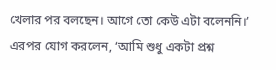খেলার পর বলছেন। আগে তো কেউ এটা বলেননি।’ এরপর যোগ করলেন, ‘আমি শুধু একটা প্রশ্ন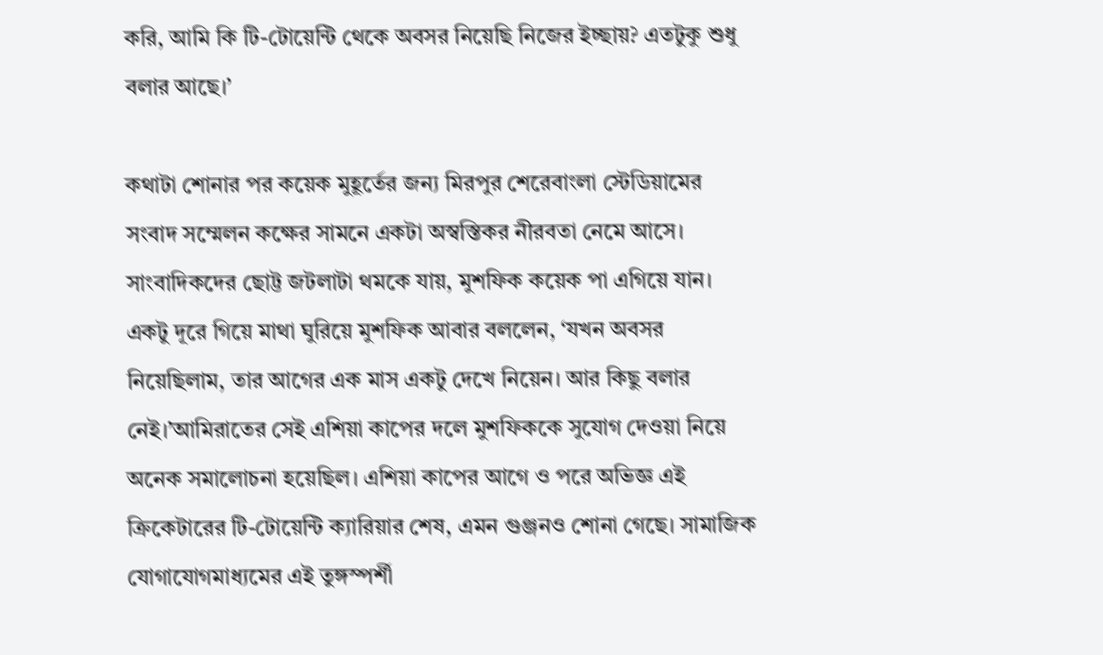করি, আমি কি টি-টোয়েন্টি থেকে অবসর নিয়েছি নিজের ইচ্ছায়? এতটুকু শুধু বলার আছে।’

কথাটা শোনার পর কয়েক মুহূর্তের জন্য মিরপুর শেরেবাংলা স্টেডিয়ামের সংবাদ সম্মেলন কক্ষের সামনে একটা অস্বস্তিকর নীরবতা নেমে আসে। সাংবাদিকদের ছোট্ট জটলাটা থমকে যায়, মুশফিক কয়েক পা এগিয়ে যান। একটু দূরে গিয়ে মাথা ঘুরিয়ে মুশফিক আবার বললেন, ‘যখন অবসর নিয়েছিলাম, তার আগের এক মাস একটু দেখে নিয়েন। আর কিছু বলার নেই।’আমিরাতের সেই এশিয়া কাপের দলে মুশফিককে সুযোগ দেওয়া নিয়ে অনেক সমালোচনা হয়েছিল। এশিয়া কাপের আগে ও পরে অভিজ্ঞ এই ক্রিকেটারের টি-টোয়েন্টি ক্যারিয়ার শেষ, এমন গুঞ্জনও শোনা গেছে। সামাজিক যোগাযোগমাধ্যমের এই তুঙ্গস্পর্শী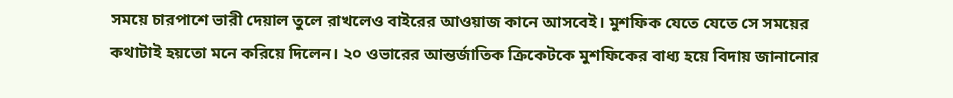সময়ে চারপাশে ভারী দেয়াল তুলে রাখলেও বাইরের আওয়াজ কানে আসবেই। মুশফিক যেতে যেতে সে সময়ের কথাটাই হয়তো মনে করিয়ে দিলেন। ২০ ওভারের আন্তর্জাতিক ক্রিকেটকে মুশফিকের বাধ্য হয়ে বিদায় জানানোর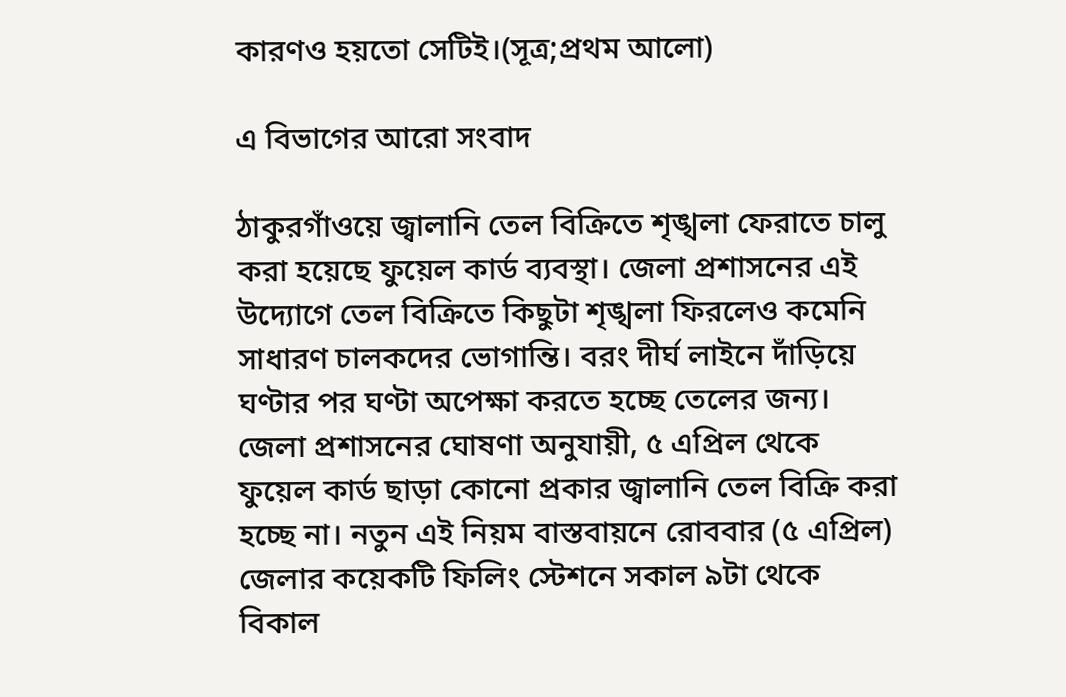কারণও হয়তো সেটিই।(সূত্র;প্রথম আলো)

এ বিভাগের আরো সংবাদ

ঠাকুরগাঁওয়ে জ্বালানি তেল বিক্রিতে শৃঙ্খলা ফেরাতে চালু করা হয়েছে ফুয়েল কার্ড ব্যবস্থা। জেলা প্রশাসনের এই উদ্যোগে তেল বিক্রিতে কিছুটা শৃঙ্খলা ফিরলেও কমেনি সাধারণ চালকদের ভোগান্তি। বরং দীর্ঘ লাইনে দাঁড়িয়ে ঘণ্টার পর ঘণ্টা অপেক্ষা করতে হচ্ছে তেলের জন্য। জেলা প্রশাসনের ঘোষণা অনুযায়ী, ৫ এপ্রিল থেকে ফুয়েল কার্ড ছাড়া কোনো প্রকার জ্বালানি তেল বিক্রি করা হচ্ছে না। নতুন এই নিয়ম বাস্তবায়নে রোববার (৫ এপ্রিল) জেলার কয়েকটি ফিলিং স্টেশনে সকাল ৯টা থেকে বিকাল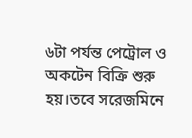৬টা পর্যন্ত পেট্রোল ও অকটেন বিক্রি শুরু হয়।তবে সরেজমিনে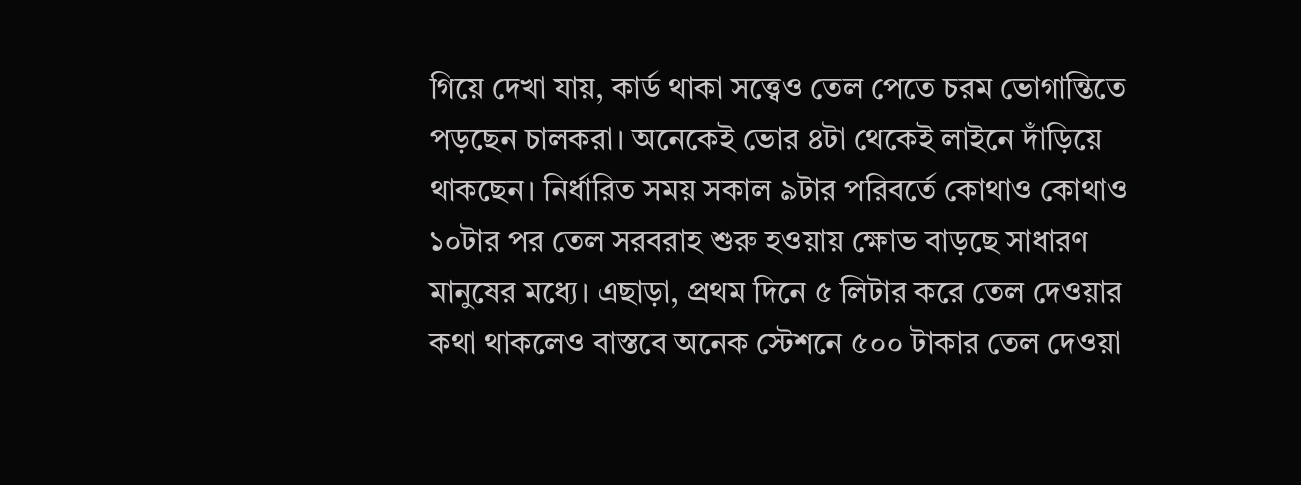গিয়ে দেখা যায়, কার্ড থাকা সত্ত্বেও তেল পেতে চরম ভোগান্তিতে পড়ছেন চালকরা। অনেকেই ভোর ৪টা থেকেই লাইনে দাঁড়িয়ে থাকছেন। নির্ধারিত সময় সকাল ৯টার পরিবর্তে কোথাও কোথাও ১০টার পর তেল সরবরাহ শুরু হওয়ায় ক্ষোভ বাড়ছে সাধারণ মানুষের মধ্যে। এছাড়া, প্রথম দিনে ৫ লিটার করে তেল দেওয়ার কথা থাকলেও বাস্তবে অনেক স্টেশনে ৫০০ টাকার তেল দেওয়া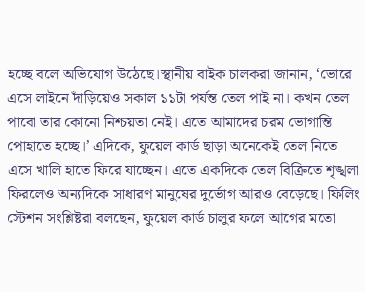হচ্ছে বলে অভিযোগ উঠেছে।স্থানীয় বাইক চালকরা জানান, ‘ভোরে এসে লাইনে দাঁড়িয়েও সকাল ১১টা পর্যন্ত তেল পাই না। কখন তেল পাবো তার কোনো নিশ্চয়তা নেই। এতে আমাদের চরম ভোগান্তি পোহাতে হচ্ছে।’ এদিকে, ফুয়েল কার্ড ছাড়া অনেকেই তেল নিতে এসে খালি হাতে ফিরে যাচ্ছেন। এতে একদিকে তেল বিক্রিতে শৃঙ্খলা ফিরলেও অন্যদিকে সাধারণ মানুষের দুর্ভোগ আরও বেড়েছে। ফিলিং স্টেশন সংশ্লিষ্টরা বলছেন, ফুয়েল কার্ড চালুর ফলে আগের মতো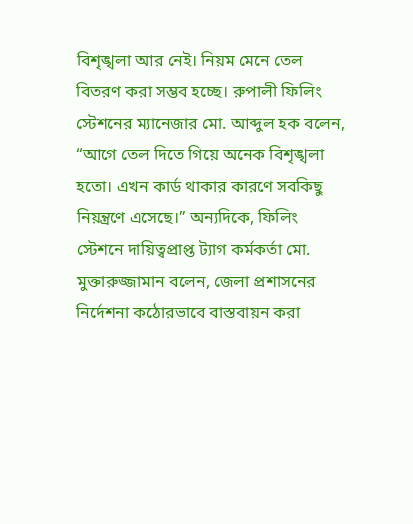বিশৃঙ্খলা আর নেই। নিয়ম মেনে তেল বিতরণ করা সম্ভব হচ্ছে। রুপালী ফিলিং স্টেশনের ম্যানেজার মো. আব্দুল হক বলেন, “আগে তেল দিতে গিয়ে অনেক বিশৃঙ্খলা হতো। এখন কার্ড থাকার কারণে সবকিছু নিয়ন্ত্রণে এসেছে।” অন্যদিকে, ফিলিং স্টেশনে দায়িত্বপ্রাপ্ত ট্যাগ কর্মকর্তা মো. মুক্তারুজ্জামান বলেন, জেলা প্রশাসনের নির্দেশনা কঠোরভাবে বাস্তবায়ন করা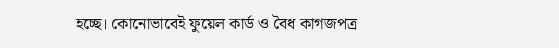হচ্ছে। কোনোভাবেই ফুয়েল কার্ড ও বৈধ কাগজপত্র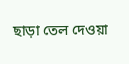ছাড়া তেল দেওয়া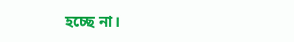হচ্ছে না।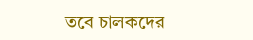তবে চালকদের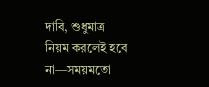দাবি, শুধুমাত্র নিয়ম করলেই হবে না—সময়মতো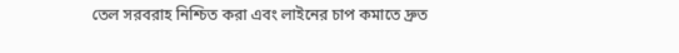তেল সরবরাহ নিশ্চিত করা এবং লাইনের চাপ কমাতে দ্রুত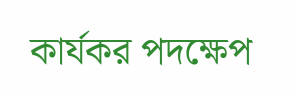কার্যকর পদক্ষেপ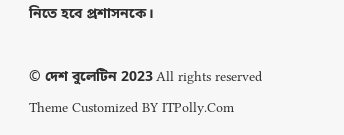নিতে হবে প্রশাসনকে।

© দেশ বুলেটিন 2023 All rights reserved
Theme Customized BY ITPolly.Com